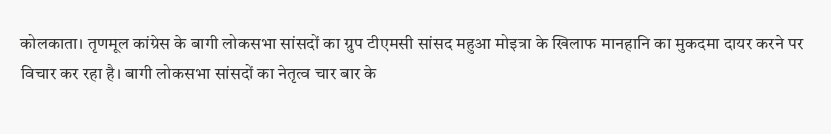कोलकाता। तृणमूल कांग्रेस के बागी लोकसभा सांसदों का ग्रुप टीएमसी सांसद महुआ मोइत्रा के खिलाफ मानहानि का मुकदमा दायर करने पर विचार कर रहा है। बागी लोकसभा सांसदों का नेतृत्व चार बार के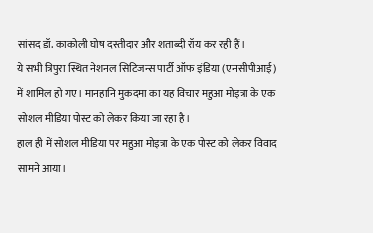सांसद डॉ. काकोली घोष दस्तीदार और शताब्दी रॉय कर रही हैं।
ये सभी त्रिपुरा स्थित नेशनल सिटिजन्स पार्टी ऑफ इंडिया (एनसीपीआई) में शामिल हो गए। मानहानि मुकदमा का यह विचार महुआ मोइत्रा के एक सोशल मीडिया पोस्ट को लेकर किया जा रहा है।
हाल ही में सोशल मीडिया पर महुआ मोइत्रा के एक पोस्ट को लेकर विवाद सामने आया।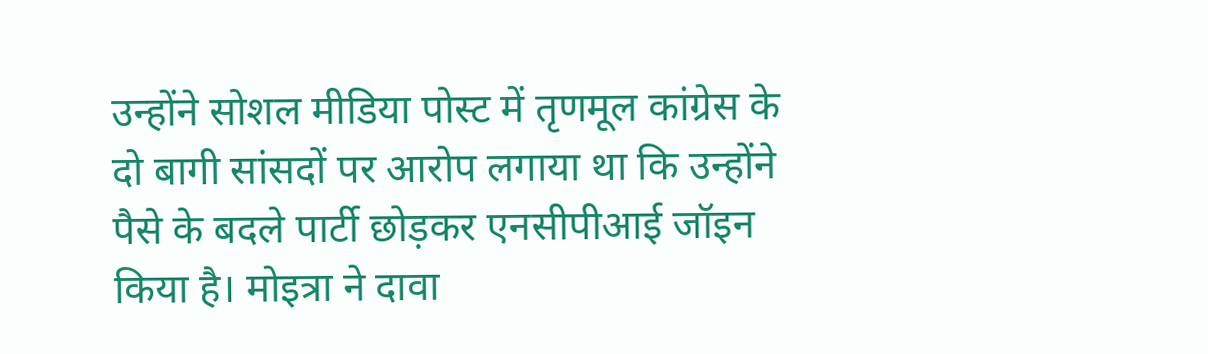उन्होंने सोशल मीडिया पोस्ट में तृणमूल कांग्रेस के दो बागी सांसदों पर आरोप लगाया था कि उन्होंने पैसे के बदले पार्टी छोड़कर एनसीपीआई जॉइन किया है। मोइत्रा ने दावा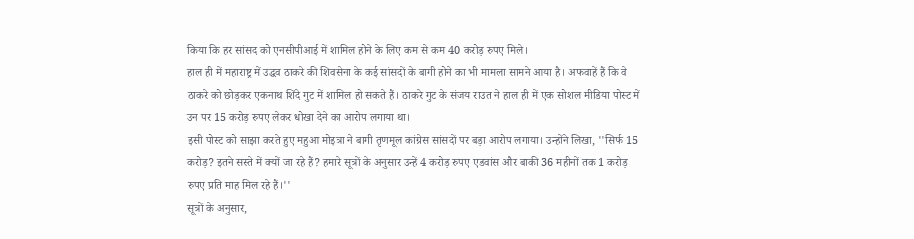किया कि हर सांसद को एनसीपीआई में शामिल होने के लिए कम से कम 40 करोड़ रुपए मिले।
हाल ही में महाराष्ट्र में उद्धव ठाकरे की शिवसेना के कई सांसदों के बागी होने का भी मामला सामने आया है। अफवाहें हैं कि वे ठाकरे को छोड़कर एकनाथ शिंदे गुट में शामिल हो सकते हैं। ठाकरे गुट के संजय राउत ने हाल ही में एक सोशल मीडिया पोस्ट में उन पर 15 करोड़ रुपए लेकर धोखा देने का आरोप लगाया था।
इसी पोस्ट को साझा करते हुए महुआ मोइत्रा ने बागी तृणमूल कांग्रेस सांसदों पर बड़ा आरोप लगाया। उन्होंने लिखा, ''सिर्फ 15 करोड़? इतने सस्ते में क्यों जा रहे हैं? हमारे सूत्रों के अनुसार उन्हें 4 करोड़ रुपए एडवांस और बाकी 36 महीनों तक 1 करोड़ रुपए प्रति माह मिल रहे हैं।''
सूत्रों के अनुसार,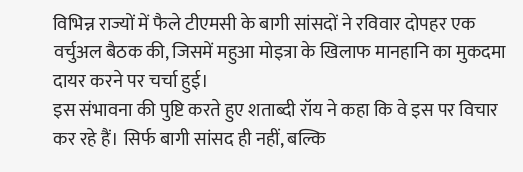विभिन्न राज्यों में फैले टीएमसी के बागी सांसदों ने रविवार दोपहर एक वर्चुअल बैठक की, जिसमें महुआ मोइत्रा के खिलाफ मानहानि का मुकदमा दायर करने पर चर्चा हुई।
इस संभावना की पुष्टि करते हुए शताब्दी रॉय ने कहा कि वे इस पर विचार कर रहे हैं। सिर्फ बागी सांसद ही नहीं, बल्कि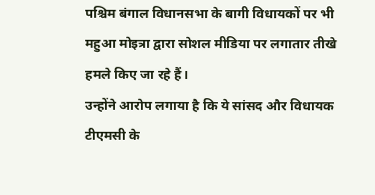पश्चिम बंगाल विधानसभा के बागी विधायकों पर भी महुआ मोइत्रा द्वारा सोशल मीडिया पर लगातार तीखे हमले किए जा रहे हैं।
उन्होंने आरोप लगाया है कि ये सांसद और विधायक टीएमसी के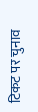टिकट पर चुनाव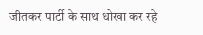जीतकर पार्टी के साथ धोखा कर रहे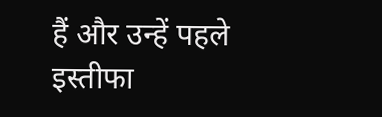हैं और उन्हें पहले इस्तीफा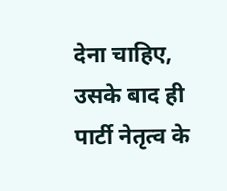देना चाहिए, उसके बाद ही पार्टी नेतृत्व के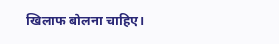खिलाफ बोलना चाहिए।